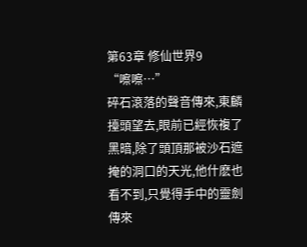第63章 修仙世界9
“嚓嚓…”
碎石滾落的聲音傳來,東麟擡頭望去,眼前已經恢複了黑暗,除了頭頂那被沙石遮掩的洞口的天光,他什麽也看不到,只覺得手中的靈劍傳來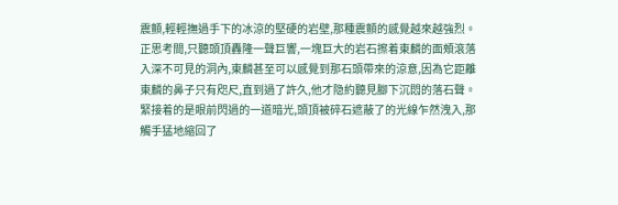震顫,輕輕撫過手下的冰涼的堅硬的岩壁,那種震顫的感覺越來越強烈。
正思考間,只聽頭頂轟隆一聲巨響,一塊巨大的岩石擦着東麟的面頰滾落入深不可見的洞內,東麟甚至可以感覺到那石頭帶來的涼意,因為它距離東麟的鼻子只有咫尺,直到過了許久,他才隐約聽見腳下沉悶的落石聲。
緊接着的是眼前閃過的一道暗光,頭頂被碎石遮蔽了的光線乍然洩入,那觸手猛地縮回了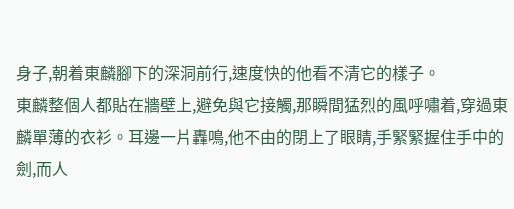身子,朝着東麟腳下的深洞前行,速度快的他看不清它的樣子。
東麟整個人都貼在牆壁上,避免與它接觸,那瞬間猛烈的風呼嘯着,穿過東麟單薄的衣衫。耳邊一片轟鳴,他不由的閉上了眼睛,手緊緊握住手中的劍,而人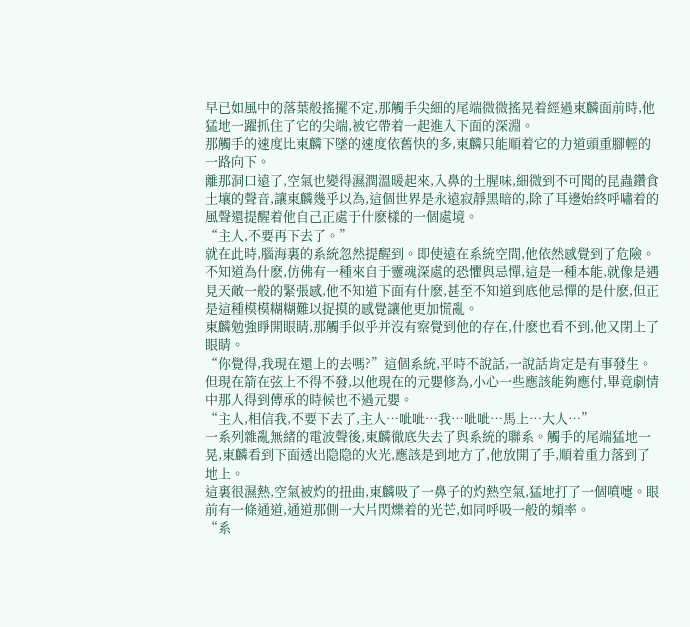早已如風中的落葉般搖擺不定,那觸手尖細的尾端微微搖晃着經過東麟面前時,他猛地一躍抓住了它的尖端,被它帶着一起進入下面的深淵。
那觸手的速度比東麟下墜的速度依舊快的多,東麟只能順着它的力道頭重腳輕的一路向下。
離那洞口遠了,空氣也變得濕潤溫暖起來,入鼻的土腥味,細微到不可聞的昆蟲鑽食土壤的聲音,讓東麟幾乎以為,這個世界是永遠寂靜黑暗的,除了耳邊始終呼嘯着的風聲還提醒着他自己正處于什麽樣的一個處境。
“主人,不要再下去了。”
就在此時,腦海裏的系統忽然提醒到。即使遠在系統空間,他依然感覺到了危險。
不知道為什麽,仿佛有一種來自于靈魂深處的恐懼與忌憚,這是一種本能,就像是遇見天敵一般的緊張感,他不知道下面有什麽,甚至不知道到底他忌憚的是什麽,但正是這種模模糊糊難以捉摸的感覺讓他更加慌亂。
東麟勉強睜開眼睛,那觸手似乎并沒有察覺到他的存在,什麽也看不到,他又閉上了眼睛。
“你覺得,我現在還上的去嗎?”這個系統,平時不說話,一說話肯定是有事發生。但現在箭在弦上不得不發,以他現在的元嬰修為,小心一些應該能夠應付,畢竟劇情中那人得到傳承的時候也不過元嬰。
“主人,相信我,不要下去了,主人…呲呲…我…呲呲…馬上…大人…”
一系列雜亂無緒的電波聲後,東麟徹底失去了與系統的聯系。觸手的尾端猛地一晃,東麟看到下面透出隐隐的火光,應該是到地方了,他放開了手,順着重力落到了地上。
這裏很濕熱,空氣被灼的扭曲,東麟吸了一鼻子的灼熱空氣,猛地打了一個噴嚏。眼前有一條通道,通道那側一大片閃爍着的光芒,如同呼吸一般的頻率。
“系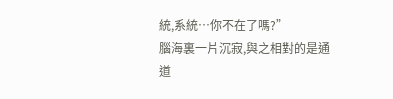統,系統…你不在了嗎?”
腦海裏一片沉寂,與之相對的是通道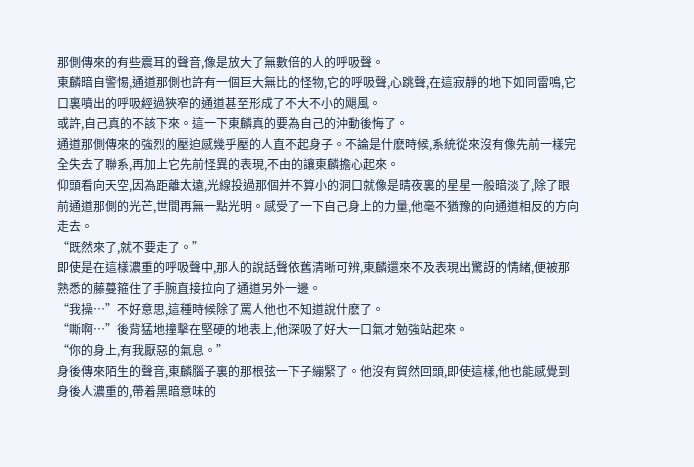那側傳來的有些震耳的聲音,像是放大了無數倍的人的呼吸聲。
東麟暗自警惕,通道那側也許有一個巨大無比的怪物,它的呼吸聲,心跳聲,在這寂靜的地下如同雷鳴,它口裏噴出的呼吸經過狹窄的通道甚至形成了不大不小的飓風。
或許,自己真的不該下來。這一下東麟真的要為自己的沖動後悔了。
通道那側傳來的強烈的壓迫感幾乎壓的人直不起身子。不論是什麽時候,系統從來沒有像先前一樣完全失去了聯系,再加上它先前怪異的表現,不由的讓東麟擔心起來。
仰頭看向天空,因為距離太遠,光線投過那個并不算小的洞口就像是晴夜裏的星星一般暗淡了,除了眼前通道那側的光芒,世間再無一點光明。感受了一下自己身上的力量,他毫不猶豫的向通道相反的方向走去。
“既然來了,就不要走了。”
即使是在這樣濃重的呼吸聲中,那人的說話聲依舊清晰可辨,東麟還來不及表現出驚訝的情緒,便被那熟悉的藤蔓箍住了手腕直接拉向了通道另外一邊。
“我操…”不好意思,這種時候除了罵人他也不知道說什麽了。
“嘶啊…”後背猛地撞擊在堅硬的地表上,他深吸了好大一口氣才勉強站起來。
“你的身上,有我厭惡的氣息。”
身後傳來陌生的聲音,東麟腦子裏的那根弦一下子繃緊了。他沒有貿然回頭,即使這樣,他也能感覺到身後人濃重的,帶着黑暗意味的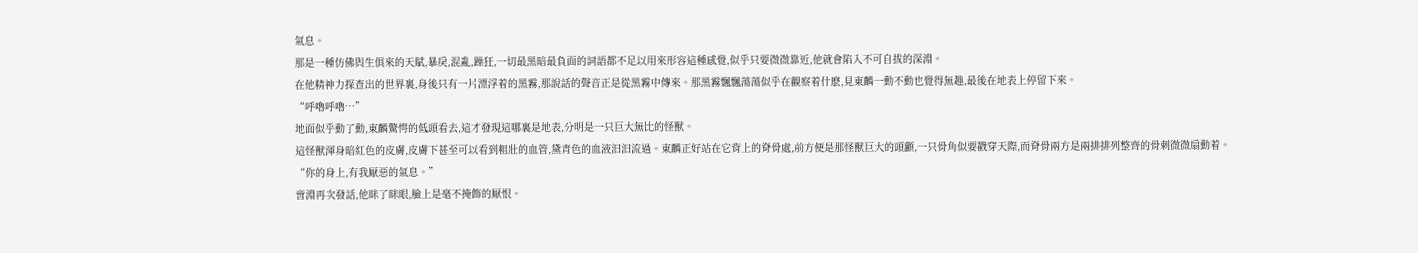氣息。
那是一種仿佛與生俱來的天賦,暴戾,混亂,躁狂,一切最黑暗最負面的詞語都不足以用來形容這種感覺,似乎只要微微靠近,他就會陷入不可自拔的深淵。
在他精神力探查出的世界裏,身後只有一片漂浮着的黑霧,那說話的聲音正是從黑霧中傳來。那黑霧飄飄蕩蕩似乎在觀察着什麽,見東麟一動不動也覺得無趣,最後在地表上停留下來。
“呼嚕呼嚕…”
地面似乎動了動,東麟驚愕的低頭看去,這才發現這哪裏是地表,分明是一只巨大無比的怪獸。
這怪獸渾身暗紅色的皮膚,皮膚下甚至可以看到粗壯的血管,黛青色的血液汩汩流過。東麟正好站在它背上的脊骨處,前方便是那怪獸巨大的頭顱,一只骨角似要戳穿天際,而脊骨兩方是兩排排列整齊的骨刺微微扇動着。
“你的身上,有我厭惡的氣息。”
啻淵再次發話,他眯了眯眼,臉上是毫不掩飾的厭恨。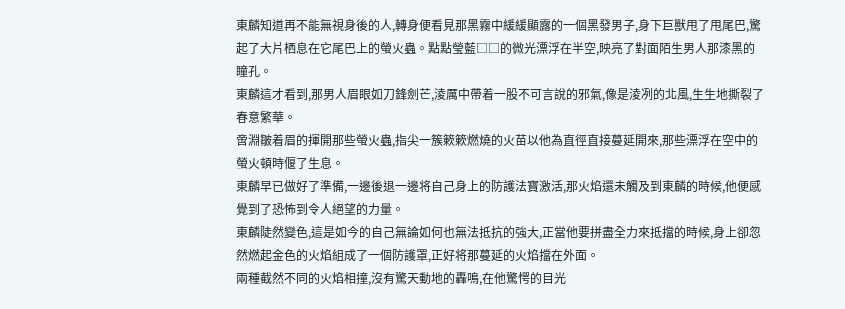東麟知道再不能無視身後的人,轉身便看見那黑霧中緩緩顯露的一個黑發男子,身下巨獸甩了甩尾巴,驚起了大片栖息在它尾巴上的螢火蟲。點點瑩藍□□的微光漂浮在半空,映亮了對面陌生男人那漆黑的瞳孔。
東麟這才看到,那男人眉眼如刀鋒劍芒,淩厲中帶着一股不可言說的邪氣,像是淩冽的北風,生生地撕裂了春意繁華。
啻淵皺着眉的揮開那些螢火蟲,指尖一簇簌簌燃燒的火苗以他為直徑直接蔓延開來,那些漂浮在空中的螢火頓時偃了生息。
東麟早已做好了準備,一邊後退一邊将自己身上的防護法寶激活,那火焰還未觸及到東麟的時候,他便感覺到了恐怖到令人絕望的力量。
東麟陡然變色,這是如今的自己無論如何也無法抵抗的強大,正當他要拼盡全力來抵擋的時候,身上卻忽然燃起金色的火焰組成了一個防護罩,正好将那蔓延的火焰擋在外面。
兩種截然不同的火焰相撞,沒有驚天動地的轟鳴,在他驚愕的目光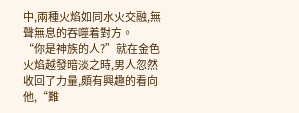中,兩種火焰如同水火交融,無聲無息的吞噬着對方。
“你是神族的人?”就在金色火焰越發暗淡之時,男人忽然收回了力量,頗有興趣的看向他,“難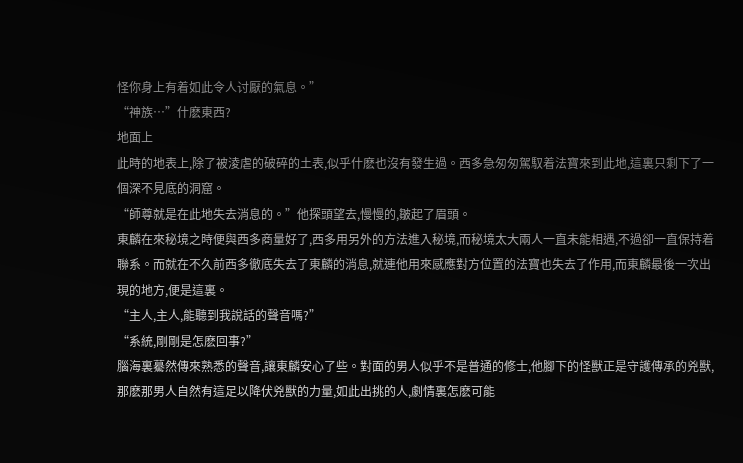怪你身上有着如此令人讨厭的氣息。”
“神族…”什麽東西?
地面上
此時的地表上,除了被淩虐的破碎的土表,似乎什麽也沒有發生過。西多急匆匆駕馭着法寶來到此地,這裏只剩下了一個深不見底的洞窟。
“師尊就是在此地失去消息的。”他探頭望去,慢慢的,皺起了眉頭。
東麟在來秘境之時便與西多商量好了,西多用另外的方法進入秘境,而秘境太大兩人一直未能相遇,不過卻一直保持着聯系。而就在不久前西多徹底失去了東麟的消息,就連他用來感應對方位置的法寶也失去了作用,而東麟最後一次出現的地方,便是這裏。
“主人,主人,能聽到我說話的聲音嗎?”
“系統,剛剛是怎麽回事?”
腦海裏驀然傳來熟悉的聲音,讓東麟安心了些。對面的男人似乎不是普通的修士,他腳下的怪獸正是守護傳承的兇獸,那麽那男人自然有這足以降伏兇獸的力量,如此出挑的人,劇情裏怎麽可能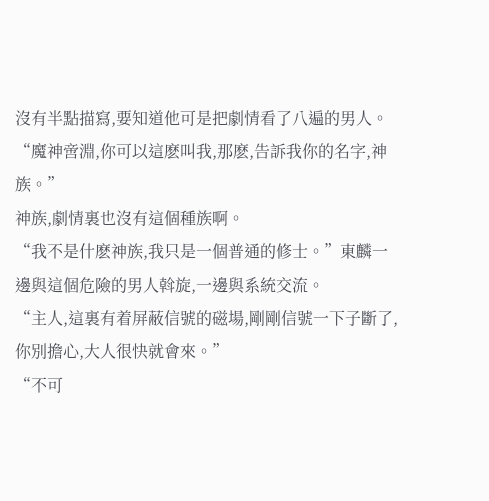沒有半點描寫,要知道他可是把劇情看了八遍的男人。
“魔神啻淵,你可以這麽叫我,那麽,告訴我你的名字,神族。”
神族,劇情裏也沒有這個種族啊。
“我不是什麽神族,我只是一個普通的修士。”東麟一邊與這個危險的男人斡旋,一邊與系統交流。
“主人,這裏有着屏蔽信號的磁場,剛剛信號一下子斷了,你別擔心,大人很快就會來。”
“不可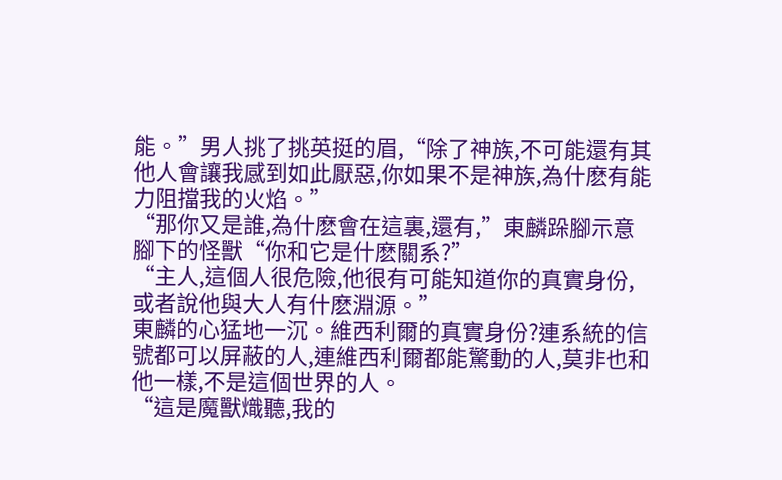能。”男人挑了挑英挺的眉,“除了神族,不可能還有其他人會讓我感到如此厭惡,你如果不是神族,為什麽有能力阻擋我的火焰。”
“那你又是誰,為什麽會在這裏,還有,”東麟跺腳示意腳下的怪獸“你和它是什麽關系?”
“主人,這個人很危險,他很有可能知道你的真實身份,或者說他與大人有什麽淵源。”
東麟的心猛地一沉。維西利爾的真實身份?連系統的信號都可以屏蔽的人,連維西利爾都能驚動的人,莫非也和他一樣,不是這個世界的人。
“這是魔獸熾聽,我的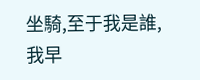坐騎,至于我是誰,我早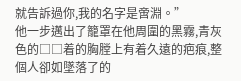就告訴過你,我的名字是啻淵。”
他一步邁出了籠罩在他周圍的黑霧,青灰色的□□着的胸膛上有着久遠的疤痕,整個人卻如墜落了的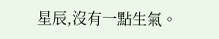星辰,沒有一點生氣。